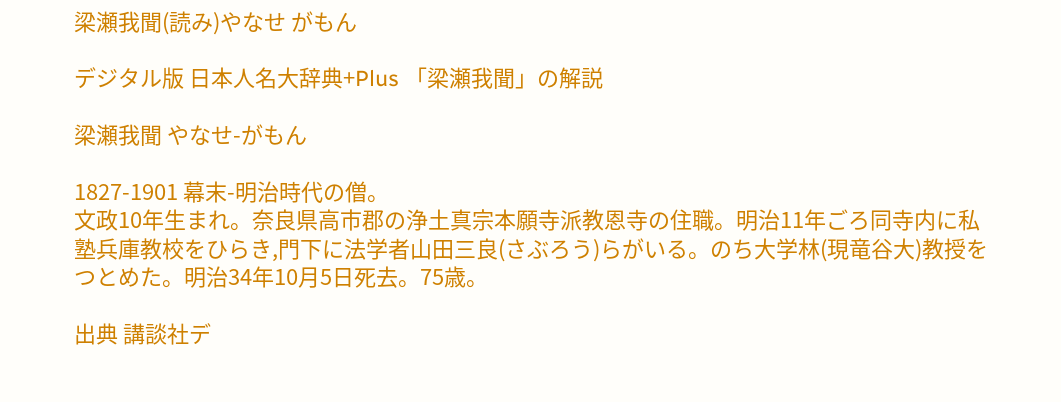梁瀬我聞(読み)やなせ がもん

デジタル版 日本人名大辞典+Plus 「梁瀬我聞」の解説

梁瀬我聞 やなせ-がもん

1827-1901 幕末-明治時代の僧。
文政10年生まれ。奈良県高市郡の浄土真宗本願寺派教恩寺の住職。明治11年ごろ同寺内に私塾兵庫教校をひらき,門下に法学者山田三良(さぶろう)らがいる。のち大学林(現竜谷大)教授をつとめた。明治34年10月5日死去。75歳。

出典 講談社デ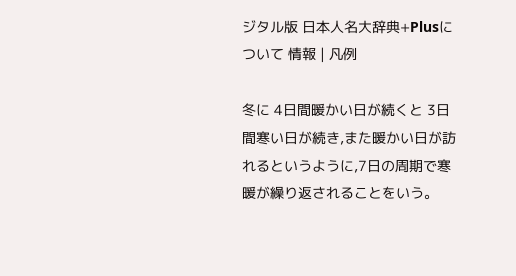ジタル版 日本人名大辞典+Plusについて 情報 | 凡例

冬に 4日間暖かい日が続くと 3日間寒い日が続き,また暖かい日が訪れるというように,7日の周期で寒暖が繰り返されることをいう。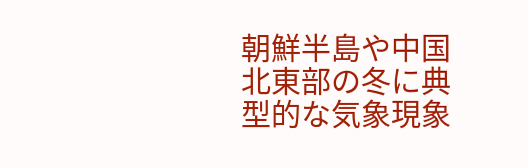朝鮮半島や中国北東部の冬に典型的な気象現象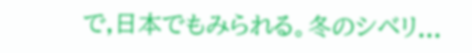で,日本でもみられる。冬のシベリ...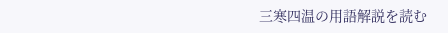三寒四温の用語解説を読む